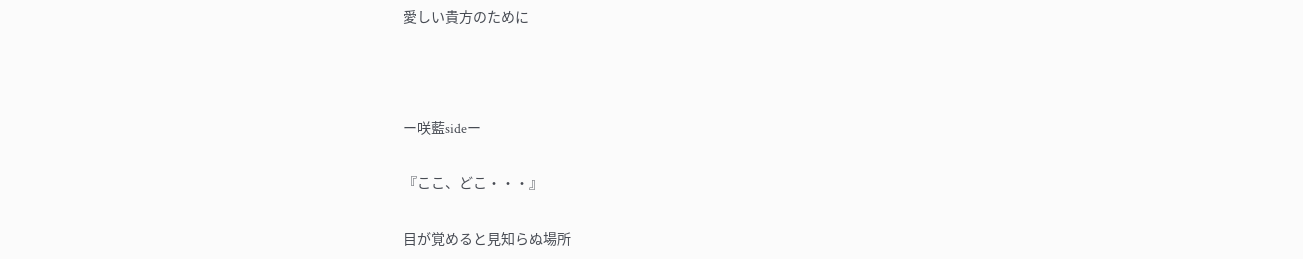愛しい貴方のために



ー咲藍sideー

『ここ、どこ・・・』

目が覚めると見知らぬ場所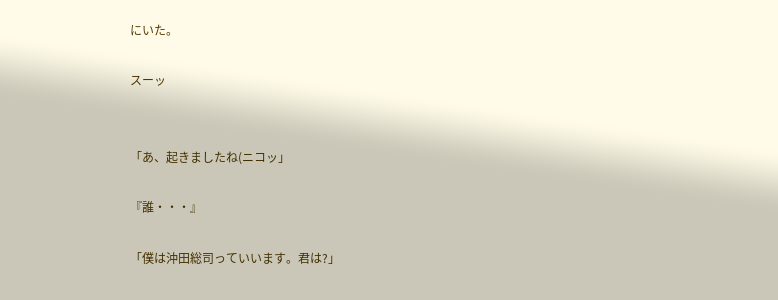にいた。

スーッ


「あ、起きましたね(ニコッ」

『誰・・・』

「僕は沖田総司っていいます。君は?」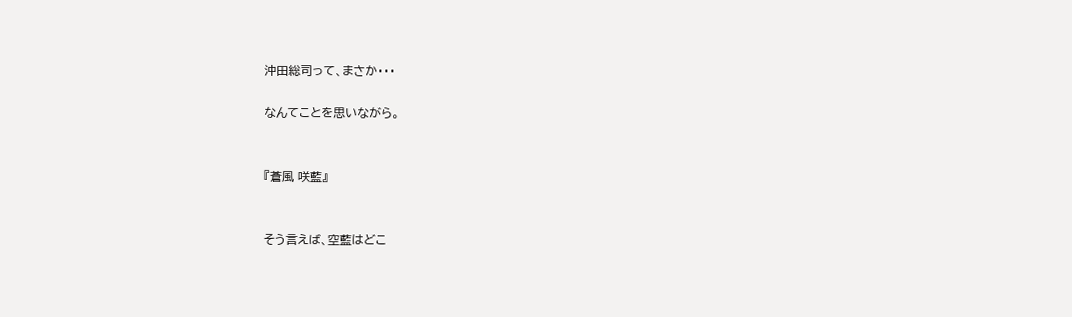沖田総司って、まさか・・・

なんてことを思いながら。


『蒼風 咲藍』


そう言えば、空藍はどこ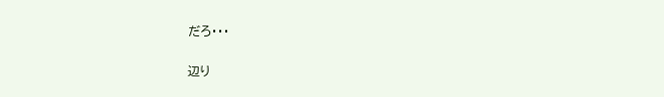だろ・・・

辺り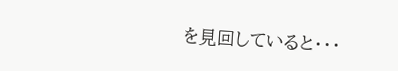を見回していると・・・